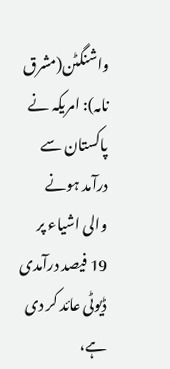واشنگٹن(مشرق نامہ): امریکہ نے پاکستان سے درآمد ہونے والی اشیاء پر 19 فیصد درآمدی ڈیوٹی عائد کر دی ہے،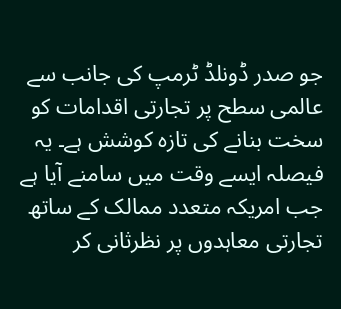جو صدر ڈونلڈ ٹرمپ کی جانب سے عالمی سطح پر تجارتی اقدامات کو سخت بنانے کی تازہ کوشش ہے۔ یہ فیصلہ ایسے وقت میں سامنے آیا ہے جب امریکہ متعدد ممالک کے ساتھ تجارتی معاہدوں پر نظرثانی کر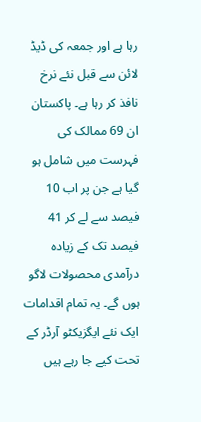رہا ہے اور جمعہ کی ڈیڈ لائن سے قبل نئے نرخ نافذ کر رہا ہے۔ پاکستان ان 69 ممالک کی فہرست میں شامل ہو گیا ہے جن پر اب 10 فیصد سے لے کر 41 فیصد تک کے زیادہ درآمدی محصولات لاگو ہوں گے۔ یہ تمام اقدامات ایک نئے ایگزیکٹو آرڈر کے تحت کیے جا رہے ہیں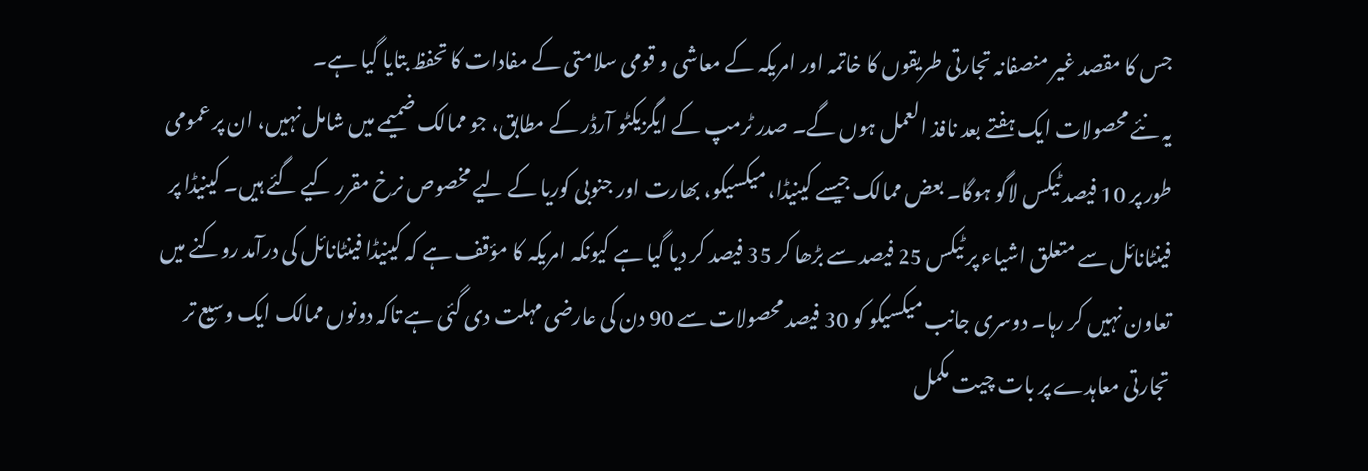جس کا مقصد غیر منصفانہ تجارتی طریقوں کا خاتمہ اور امریکہ کے معاشی و قومی سلامتی کے مفادات کا تحفظ بتایا گیا ہے۔
یہ نئے محصولات ایک ہفتے بعد نافذ العمل ہوں گے۔ صدر ٹرمپ کے ایگزیکٹو آرڈر کے مطابق، جو ممالک ضمیمے میں شامل نہیں، ان پر عمومی طور پر 10 فیصد ٹیکس لاگو ہوگا۔ بعض ممالک جیسے کینیڈا، میکسیکو، بھارت اور جنوبی کوریا کے لیے مخصوص نرخ مقرر کیے گئے ہیں۔ کینیڈا پر فینٹانائل سے متعلق اشیاء پر ٹیکس 25 فیصد سے بڑھا کر 35 فیصد کر دیا گیا ہے کیونکہ امریکہ کا مؤقف ہے کہ کینیڈا فینٹانائل کی درآمد روکنے میں تعاون نہیں کر رہا۔ دوسری جانب میکسیکو کو 30 فیصد محصولات سے 90 دن کی عارضی مہلت دی گئی ہے تاکہ دونوں ممالک ایک وسیع تر تجارتی معاہدے پر بات چیت مکمل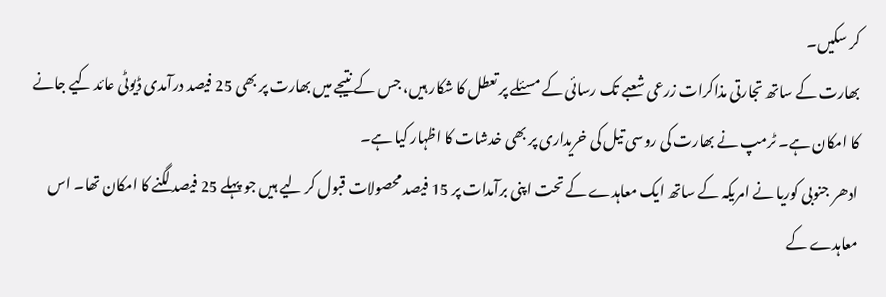کر سکیں۔
بھارت کے ساتھ تجارتی مذاکرات زرعی شعبے تک رسائی کے مسئلے پر تعطل کا شکار ہیں، جس کے نتیجے میں بھارت پر بھی 25 فیصد درآمدی ڈیوٹی عائد کیے جانے کا امکان ہے۔ ٹرمپ نے بھارت کی روسی تیل کی خریداری پر بھی خدشات کا اظہار کیا ہے۔
ادھر جنوبی کوریا نے امریکہ کے ساتھ ایک معاہدے کے تحت اپنی برآمدات پر 15 فیصد محصولات قبول کر لیے ہیں جو پہلے 25 فیصد لگنے کا امکان تھا۔ اس معاہدے کے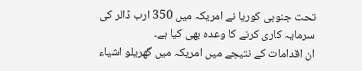تحت جنوبی کوریا نے امریکہ میں 350 ارب ڈالر کی سرمایہ کاری کرنے کا وعدہ بھی کیا ہے۔
ان اقدامات کے نتیجے میں امریکہ میں گھریلو اشیاء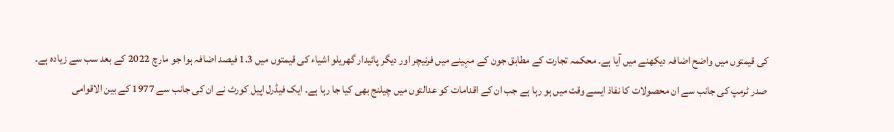کی قیمتوں میں واضح اضافہ دیکھنے میں آیا ہے۔ محکمہ تجارت کے مطابق جون کے مہینے میں فرنیچر اور دیگر پائیدار گھریلو اشیاء کی قیمتوں میں 1.3 فیصد اضافہ ہوا جو مارچ 2022 کے بعد سب سے زیادہ ہے۔
صدر ٹرمپ کی جانب سے ان محصولات کا نفاذ ایسے وقت میں ہو رہا ہے جب ان کے اقدامات کو عدالتوں میں چیلنج بھی کیا جا رہا ہے۔ ایک فیڈرل اپیل کورٹ نے ان کی جانب سے 1977 کے بین الاقوامی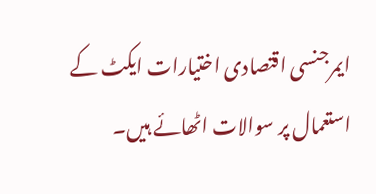ایمرجنسی اقتصادی اختیارات ایکٹ کے استعمال پر سوالات اٹھائے ہیں۔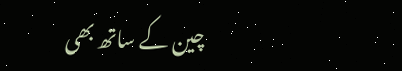چین کے ساتھ بھی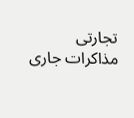تجارتی مذاکرات جاری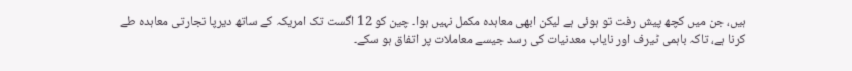ہیں، جن میں کچھ پیش رفت تو ہوئی ہے لیکن ابھی معاہدہ مکمل نہیں ہوا۔ چین کو 12 اگست تک امریکہ کے ساتھ دیرپا تجارتی معاہدہ طے کرنا ہے، تاکہ باہمی ٹیرف اور نایاب معدنیات کی رسد جیسے معاملات پر اتفاق ہو سکے۔